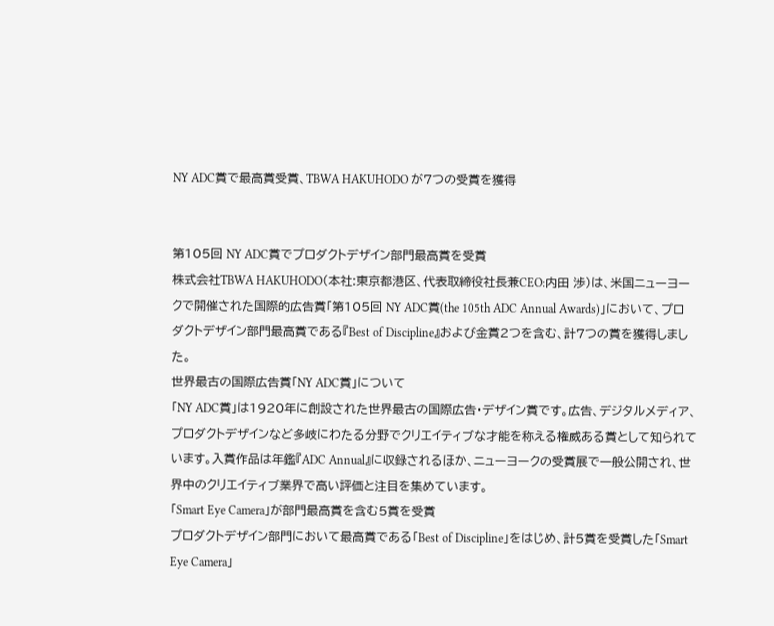NY ADC賞で最高賞受賞、TBWA HAKUHODO が7つの受賞を獲得


第105回 NY ADC賞でプロダクトデザイン部門最高賞を受賞
株式会社TBWA HAKUHODO(本社:東京都港区、代表取締役社長兼CEO:内田 渉)は、米国ニューヨークで開催された国際的広告賞「第105回 NY ADC賞(the 105th ADC Annual Awards)」において、プロダクトデザイン部門最高賞である『Best of Discipline』および金賞2つを含む、計7つの賞を獲得しました。
世界最古の国際広告賞「NY ADC賞」について
「NY ADC賞」は1920年に創設された世界最古の国際広告・デザイン賞です。広告、デジタルメディア、プロダクトデザインなど多岐にわたる分野でクリエイティブな才能を称える権威ある賞として知られています。入賞作品は年鑑『ADC Annual』に収録されるほか、ニューヨークの受賞展で一般公開され、世界中のクリエイティブ業界で高い評価と注目を集めています。
「Smart Eye Camera」が部門最高賞を含む5賞を受賞
プロダクトデザイン部門において最高賞である「Best of Discipline」をはじめ、計5賞を受賞した「Smart Eye Camera」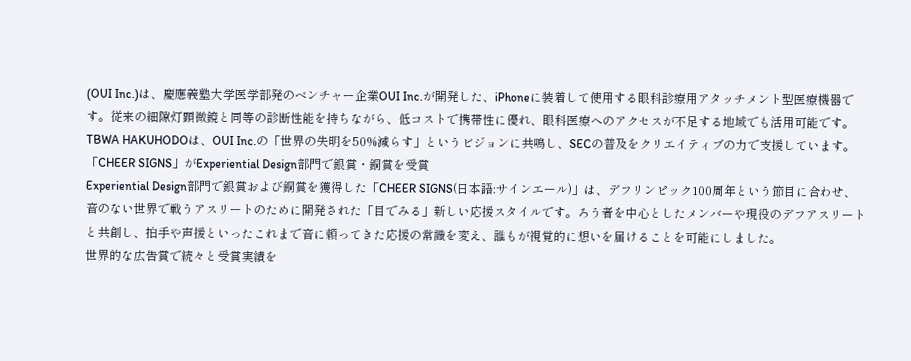(OUI Inc.)は、慶應義塾大学医学部発のベンチャー企業OUI Inc.が開発した、iPhoneに装着して使用する眼科診療用アタッチメント型医療機器です。従来の細隙灯顕微鏡と同等の診断性能を持ちながら、低コストで携帯性に優れ、眼科医療へのアクセスが不足する地域でも活用可能です。TBWA HAKUHODOは、OUI Inc.の「世界の失明を50%減らす」というビジョンに共鳴し、SECの普及をクリエイティブの力で支援しています。
「CHEER SIGNS」がExperiential Design部門で銀賞・銅賞を受賞
Experiential Design部門で銀賞および銅賞を獲得した「CHEER SIGNS(日本語:サインエール)」は、デフリンピック100周年という節目に合わせ、音のない世界で戦うアスリートのために開発された「目でみる」新しい応援スタイルです。ろう者を中心としたメンバーや現役のデフアスリートと共創し、拍手や声援といったこれまで音に頼ってきた応援の常識を変え、誰もが視覚的に想いを届けることを可能にしました。
世界的な広告賞で続々と受賞実績を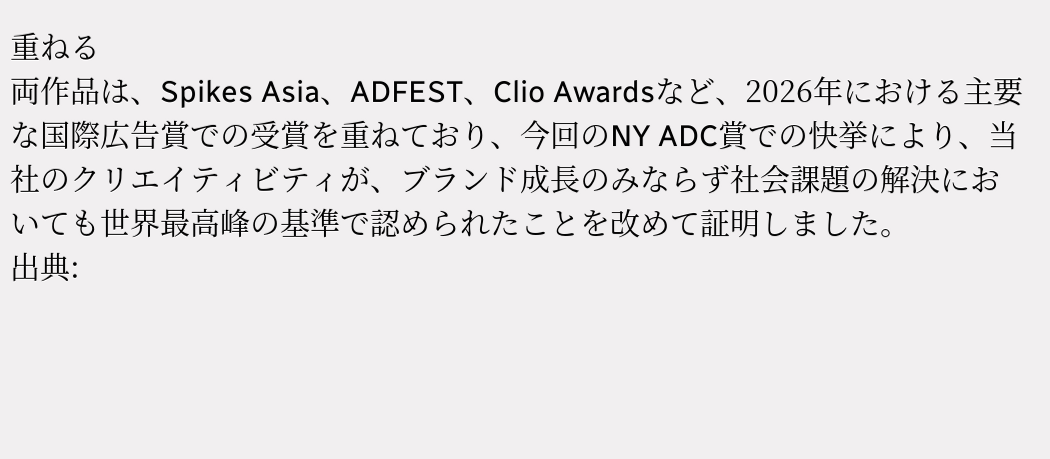重ねる
両作品は、Spikes Asia、ADFEST、Clio Awardsなど、2026年における主要な国際広告賞での受賞を重ねており、今回のNY ADC賞での快挙により、当社のクリエイティビティが、ブランド成長のみならず社会課題の解決においても世界最高峰の基準で認められたことを改めて証明しました。
出典: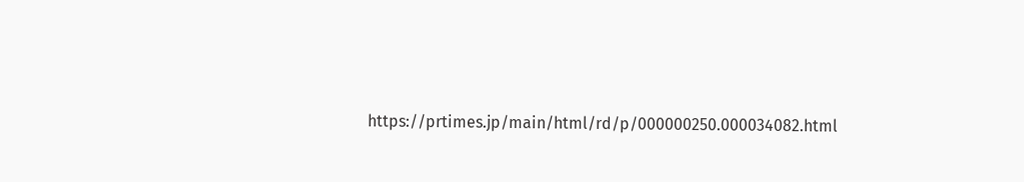https://prtimes.jp/main/html/rd/p/000000250.000034082.html